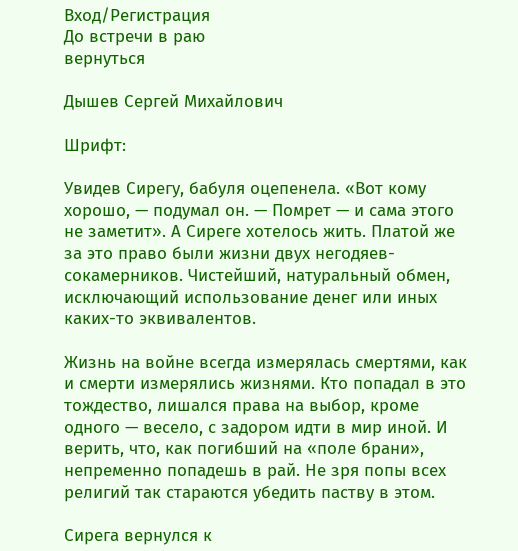Вход/Регистрация
До встречи в раю
вернуться

Дышев Сергей Михайлович

Шрифт:

Увидев Сирегу, бабуля оцепенела. «Вот кому хорошо, — подумал он. — Помрет — и сама этого не заметит». А Сиреге хотелось жить. Платой же за это право были жизни двух негодяев-сокамерников. Чистейший, натуральный обмен, исключающий использование денег или иных каких-то эквивалентов.

Жизнь на войне всегда измерялась смертями, как и смерти измерялись жизнями. Кто попадал в это тождество, лишался права на выбор, кроме одного — весело, с задором идти в мир иной. И верить, что, как погибший на «поле брани», непременно попадешь в рай. Не зря попы всех религий так стараются убедить паству в этом.

Сирега вернулся к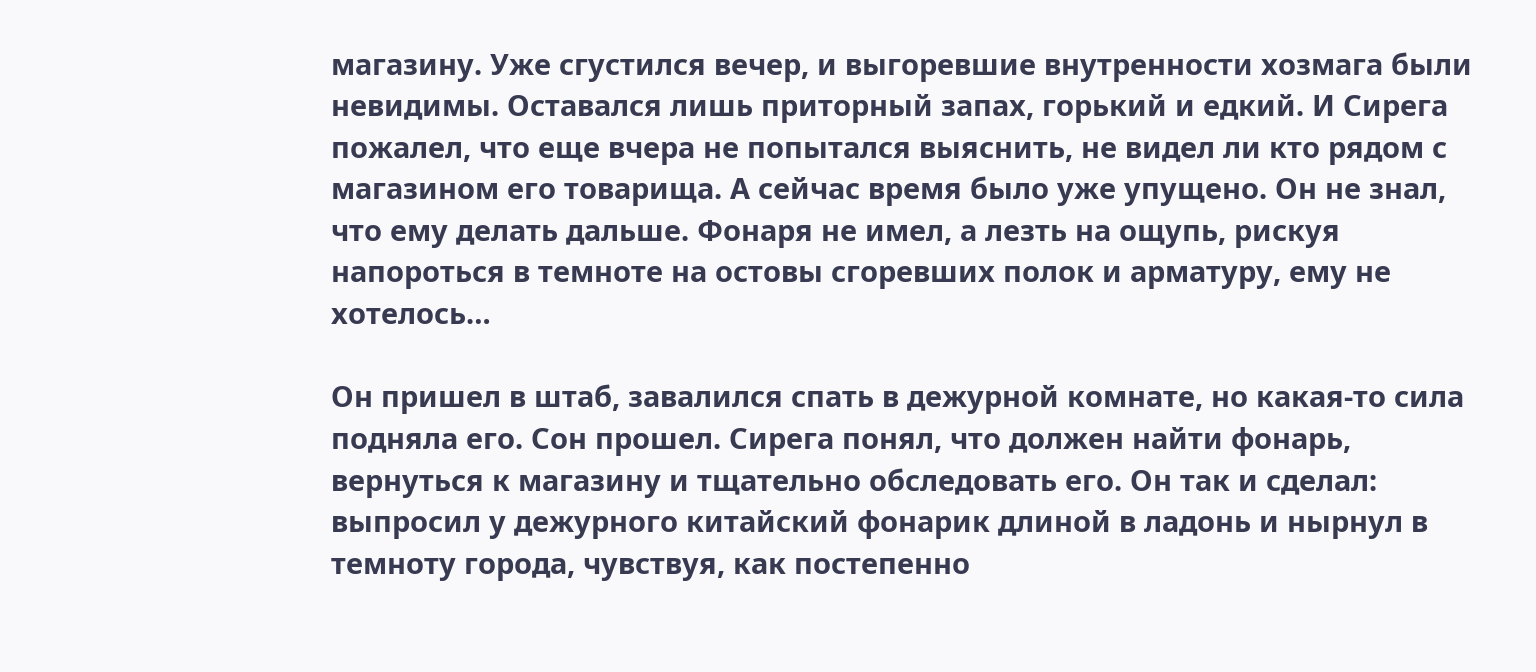магазину. Уже сгустился вечер, и выгоревшие внутренности хозмага были невидимы. Оставался лишь приторный запах, горький и едкий. И Сирега пожалел, что еще вчера не попытался выяснить, не видел ли кто рядом с магазином его товарища. А сейчас время было уже упущено. Он не знал, что ему делать дальше. Фонаря не имел, а лезть на ощупь, рискуя напороться в темноте на остовы сгоревших полок и арматуру, ему не хотелось…

Он пришел в штаб, завалился спать в дежурной комнате, но какая-то сила подняла его. Сон прошел. Сирега понял, что должен найти фонарь, вернуться к магазину и тщательно обследовать его. Он так и сделал: выпросил у дежурного китайский фонарик длиной в ладонь и нырнул в темноту города, чувствуя, как постепенно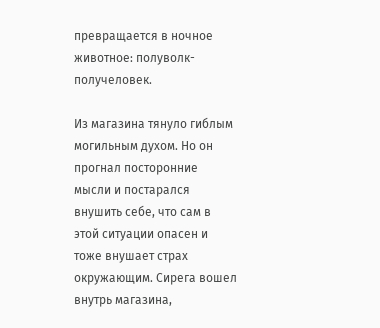превращается в ночное животное: полуволк-получеловек.

Из магазина тянуло гиблым могильным духом. Но он прогнал посторонние мысли и постарался внушить себе, что сам в этой ситуации опасен и тоже внушает страх окружающим. Сирега вошел внутрь магазина,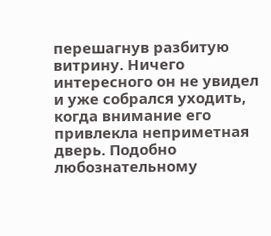перешагнув разбитую витрину. Ничего интересного он не увидел и уже собрался уходить, когда внимание его привлекла неприметная дверь. Подобно любознательному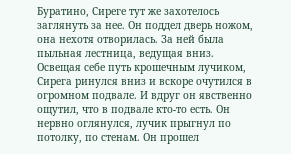Буратино, Сиреге тут же захотелось заглянуть за нее. Он поддел дверь ножом, она нехотя отворилась. За ней была пыльная лестница, ведущая вниз. Освещая себе путь крошечным лучиком, Сирега ринулся вниз и вскоре очутился в огромном подвале. И вдруг он явственно ощутил, что в подвале кто-то есть. Он нервно оглянулся, лучик прыгнул по потолку, по стенам. Он прошел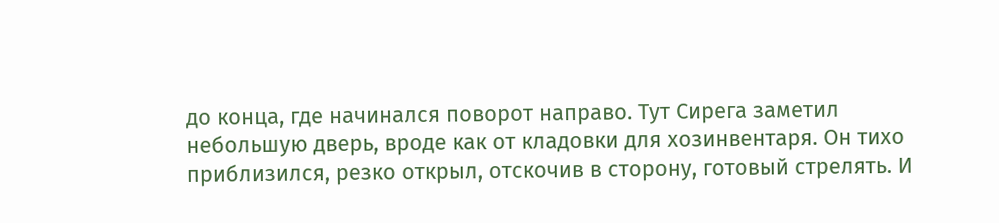до конца, где начинался поворот направо. Тут Сирега заметил небольшую дверь, вроде как от кладовки для хозинвентаря. Он тихо приблизился, резко открыл, отскочив в сторону, готовый стрелять. И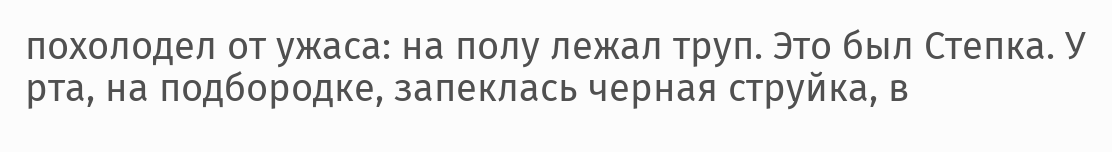похолодел от ужаса: на полу лежал труп. Это был Степка. У рта, на подбородке, запеклась черная струйка, в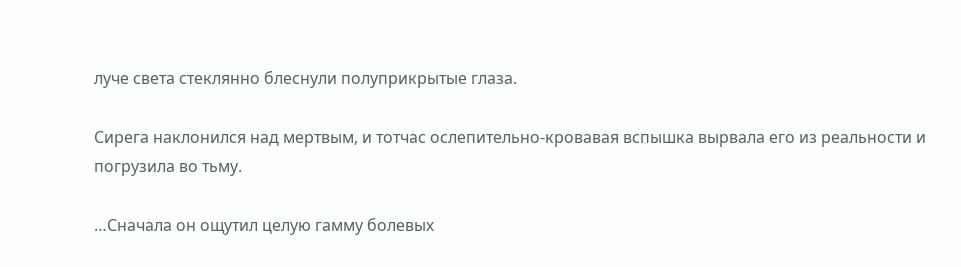луче света стеклянно блеснули полуприкрытые глаза.

Сирега наклонился над мертвым, и тотчас ослепительно-кровавая вспышка вырвала его из реальности и погрузила во тьму.

…Сначала он ощутил целую гамму болевых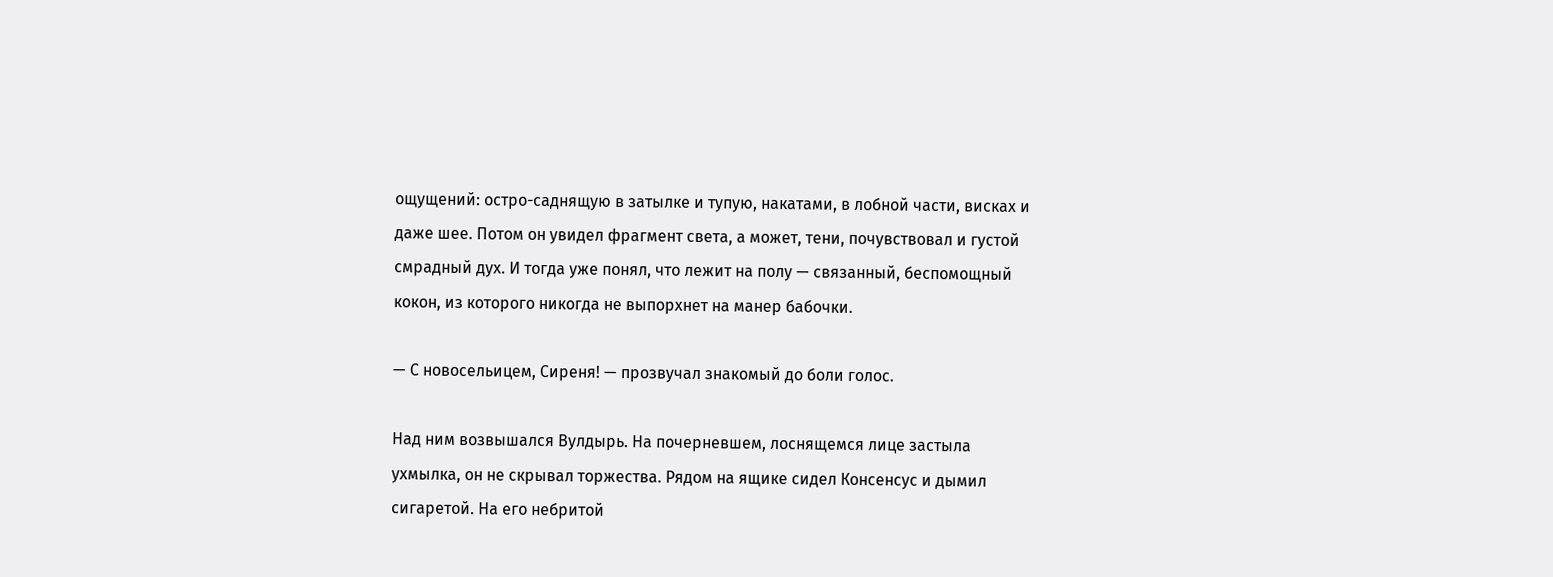ощущений: остро-саднящую в затылке и тупую, накатами, в лобной части, висках и даже шее. Потом он увидел фрагмент света, а может, тени, почувствовал и густой смрадный дух. И тогда уже понял, что лежит на полу — связанный, беспомощный кокон, из которого никогда не выпорхнет на манер бабочки.

— С новосельицем, Сиреня! — прозвучал знакомый до боли голос.

Над ним возвышался Вулдырь. На почерневшем, лоснящемся лице застыла ухмылка, он не скрывал торжества. Рядом на ящике сидел Консенсус и дымил сигаретой. На его небритой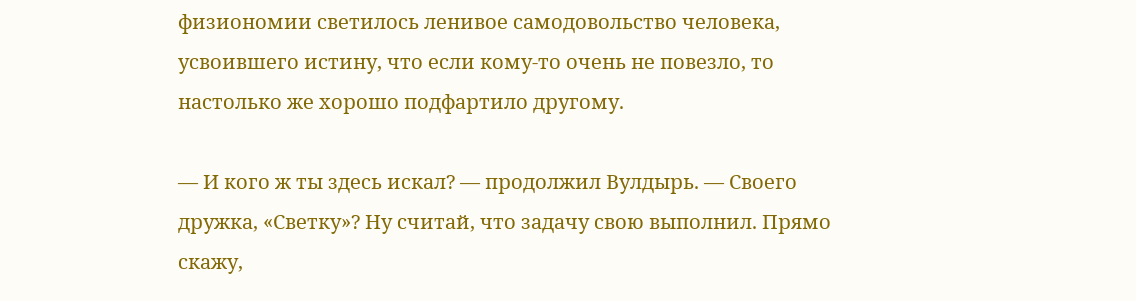физиономии светилось ленивое самодовольство человека, усвоившего истину, что если кому-то очень не повезло, то настолько же хорошо подфартило другому.

— И кого ж ты здесь искал? — продолжил Вулдырь. — Своего дружка, «Светку»? Ну считай, что задачу свою выполнил. Прямо скажу,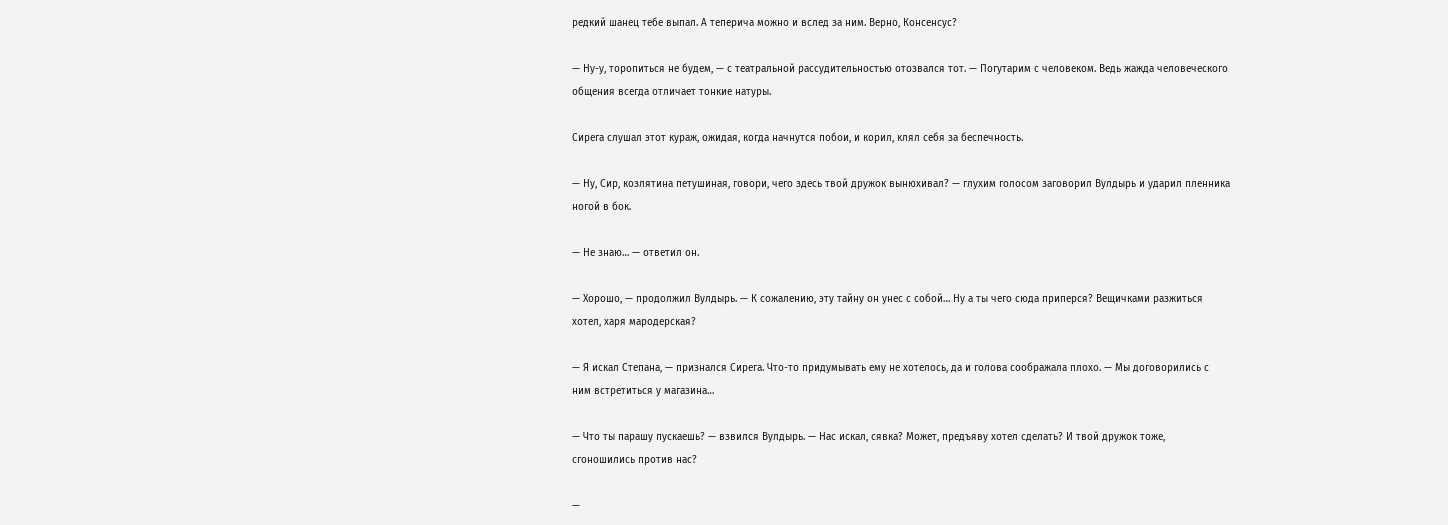редкий шанец тебе выпал. А теперича можно и вслед за ним. Верно, Консенсус?

— Ну-у, торопиться не будем, — с театральной рассудительностью отозвался тот. — Погутарим с человеком. Ведь жажда человеческого общения всегда отличает тонкие натуры.

Сирега слушал этот кураж, ожидая, когда начнутся побои, и корил, клял себя за беспечность.

— Ну, Сир, козлятина петушиная, говори, чего здесь твой дружок вынюхивал? — глухим голосом заговорил Вулдырь и ударил пленника ногой в бок.

— Не знаю… — ответил он.

— Хорошо, — продолжил Вулдырь. — К сожалению, эту тайну он унес с собой… Ну а ты чего сюда приперся? Вещичками разжиться хотел, харя мародерская?

— Я искал Степана, — признался Сирега. Что-то придумывать ему не хотелось, да и голова соображала плохо. — Мы договорились с ним встретиться у магазина…

— Что ты парашу пускаешь? — взвился Вулдырь. — Нас искал, сявка? Может, предъяву хотел сделать? И твой дружок тоже, сгоношились против нас?

—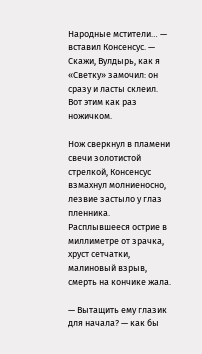Народные мстители… — вставил Консенсус. — Скажи, Вулдырь, как я «Светку» замочил: он сразу и ласты склеил. Вот этим как раз ножичком.

Нож сверкнул в пламени свечи золотистой стрелкой, Консенсус взмахнул молниеносно, лезвие застыло у глаз пленника. Расплывшееся острие в миллиметре от зрачка, хруст сетчатки, малиновый взрыв, смерть на кончике жала.

— Вытащить ему глазик для начала? — как бы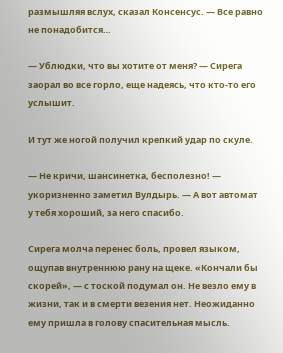размышляя вслух, сказал Консенсус. — Все равно не понадобится…

— Ублюдки, что вы хотите от меня? — Сирега заорал во все горло, еще надеясь, что кто-то его услышит.

И тут же ногой получил крепкий удар по скуле.

— Не кричи, шансинетка, бесполезно! — укоризненно заметил Вулдырь. — А вот автомат у тебя хороший, за него спасибо.

Сирега молча перенес боль, провел языком, ощупав внутреннюю рану на щеке. «Кончали бы скорей», — с тоской подумал он. Не везло ему в жизни, так и в смерти везения нет. Неожиданно ему пришла в голову спасительная мысль.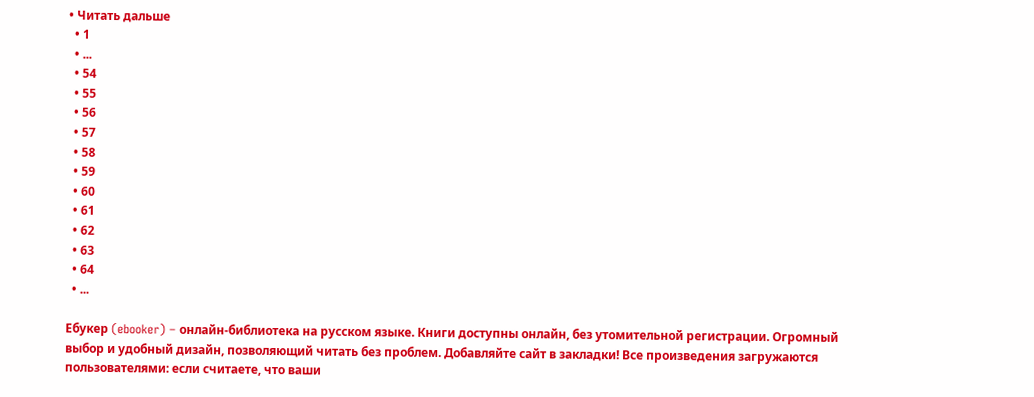• Читать дальше
  • 1
  • ...
  • 54
  • 55
  • 56
  • 57
  • 58
  • 59
  • 60
  • 61
  • 62
  • 63
  • 64
  • ...

Ебукер (ebooker) – онлайн-библиотека на русском языке. Книги доступны онлайн, без утомительной регистрации. Огромный выбор и удобный дизайн, позволяющий читать без проблем. Добавляйте сайт в закладки! Все произведения загружаются пользователями: если считаете, что ваши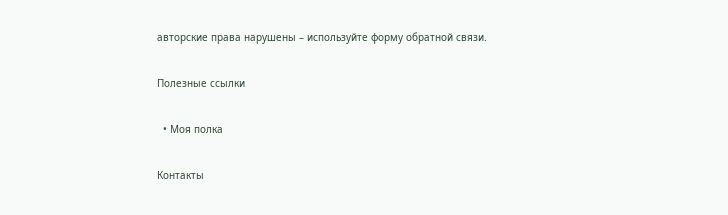авторские права нарушены – используйте форму обратной связи.

Полезные ссылки

  • Моя полка

Контакты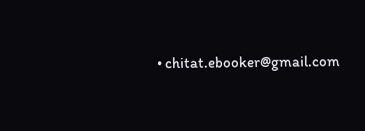• chitat.ebooker@gmail.com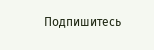Подпишитесь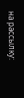на рассылку: